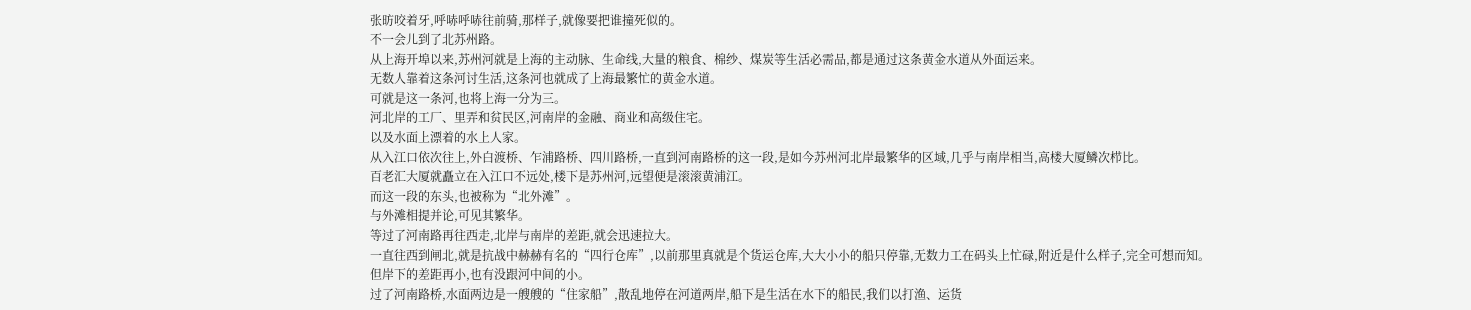张昉咬着牙,呼哧呼哧往前骑,那样子,就像要把谁撞死似的。
不一会儿到了北苏州路。
从上海开埠以来,苏州河就是上海的主动脉、生命线,大量的粮食、棉纱、煤炭等生活必需品,都是通过这条黄金水道从外面运来。
无数人靠着这条河讨生活,这条河也就成了上海最繁忙的黄金水道。
可就是这一条河,也将上海一分为三。
河北岸的工厂、里弄和贫民区,河南岸的金融、商业和高级住宅。
以及水面上漂着的水上人家。
从入江口依次往上,外白渡桥、乍浦路桥、四川路桥,一直到河南路桥的这一段,是如今苏州河北岸最繁华的区域,几乎与南岸相当,高楼大厦鳞次栉比。
百老汇大厦就矗立在入江口不远处,楼下是苏州河,远望便是滚滚黄浦江。
而这一段的东头,也被称为“北外滩”。
与外滩相提并论,可见其繁华。
等过了河南路再往西走,北岸与南岸的差距,就会迅速拉大。
一直往西到闸北,就是抗战中赫赫有名的“四行仓库”,以前那里真就是个货运仓库,大大小小的船只停靠,无数力工在码头上忙碌,附近是什么样子,完全可想而知。
但岸下的差距再小,也有没跟河中间的小。
过了河南路桥,水面两边是一艘艘的“住家船”,散乱地停在河道两岸,船下是生活在水下的船民,我们以打渔、运货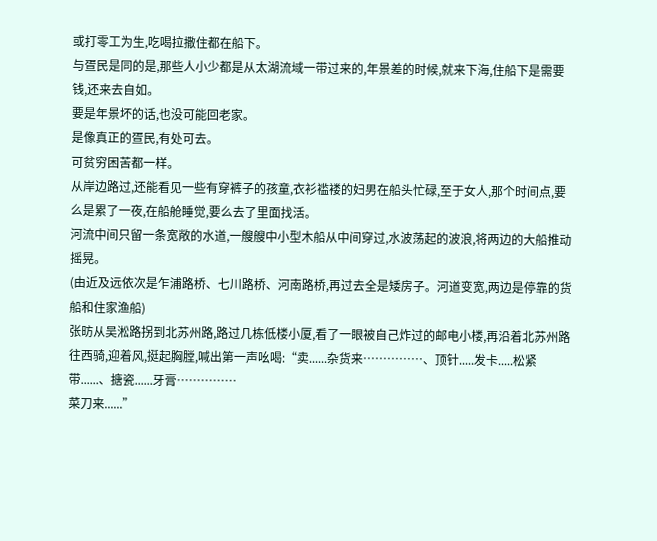或打零工为生,吃喝拉撒住都在船下。
与疍民是同的是,那些人小少都是从太湖流域一带过来的,年景差的时候,就来下海,住船下是需要钱,还来去自如。
要是年景坏的话,也没可能回老家。
是像真正的疍民,有处可去。
可贫穷困苦都一样。
从岸边路过,还能看见一些有穿裤子的孩童,衣衫褴褛的妇男在船头忙碌,至于女人,那个时间点,要么是累了一夜,在船舱睡觉,要么去了里面找活。
河流中间只留一条宽敞的水道,一艘艘中小型木船从中间穿过,水波荡起的波浪,将两边的大船推动摇晃。
(由近及远依次是乍浦路桥、七川路桥、河南路桥,再过去全是矮房子。河道变宽,两边是停靠的货船和住家渔船)
张昉从吴淞路拐到北苏州路,路过几栋低楼小厦,看了一眼被自己炸过的邮电小楼,再沿着北苏州路往西骑,迎着风,挺起胸膛,喊出第一声吆喝:“卖......杂货来……………、顶针.....发卡.....松紧带......、搪瓷......牙膏……………
菜刀来......”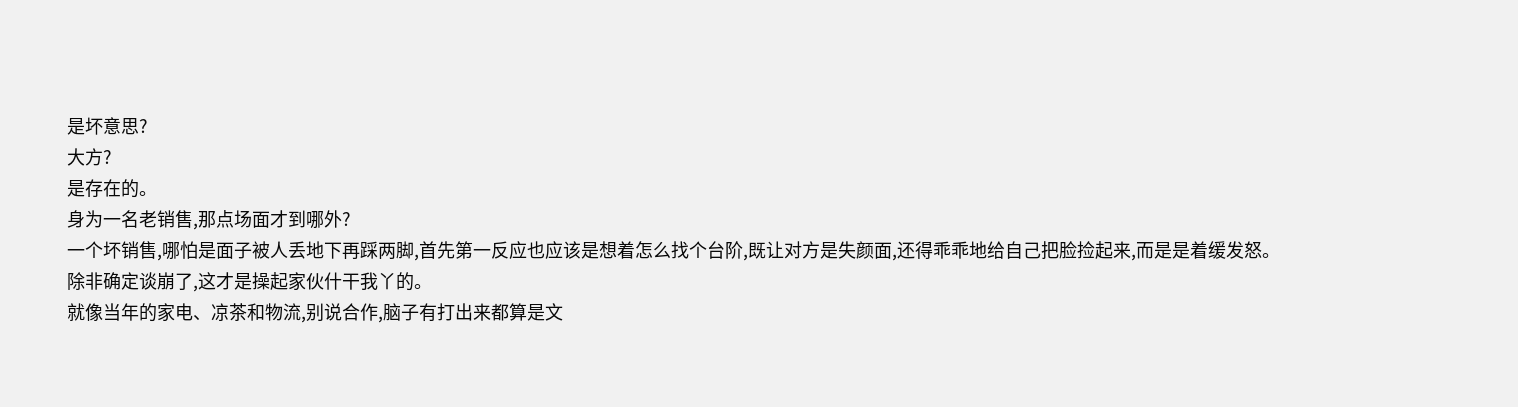是坏意思?
大方?
是存在的。
身为一名老销售,那点场面才到哪外?
一个坏销售,哪怕是面子被人丢地下再踩两脚,首先第一反应也应该是想着怎么找个台阶,既让对方是失颜面,还得乖乖地给自己把脸捡起来,而是是着缓发怒。
除非确定谈崩了,这才是操起家伙什干我丫的。
就像当年的家电、凉茶和物流,别说合作,脑子有打出来都算是文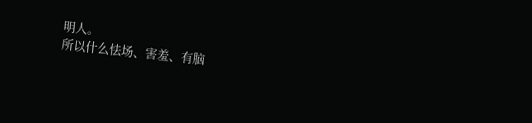明人。
所以什么怯场、害羞、有脑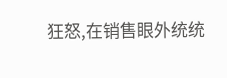狂怒,在销售眼外统统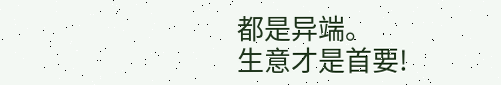都是异端。
生意才是首要!